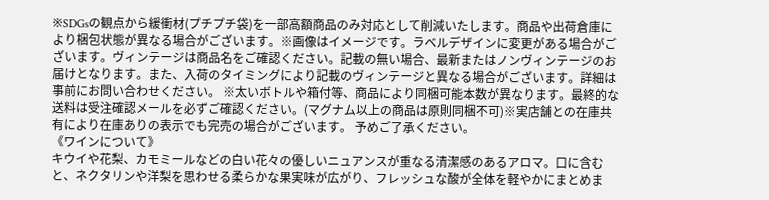※SDGsの観点から緩衝材(プチプチ袋)を一部高額商品のみ対応として削減いたします。商品や出荷倉庫により梱包状態が異なる場合がございます。※画像はイメージです。ラベルデザインに変更がある場合がございます。ヴィンテージは商品名をご確認ください。記載の無い場合、最新またはノンヴィンテージのお届けとなります。また、入荷のタイミングにより記載のヴィンテージと異なる場合がございます。詳細は事前にお問い合わせください。 ※太いボトルや箱付等、商品により同梱可能本数が異なります。最終的な送料は受注確認メールを必ずご確認ください。(マグナム以上の商品は原則同梱不可)※実店舗との在庫共有により在庫ありの表示でも完売の場合がございます。 予めご了承ください。
《ワインについて》
キウイや花梨、カモミールなどの白い花々の優しいニュアンスが重なる清潔感のあるアロマ。口に含むと、ネクタリンや洋梨を思わせる柔らかな果実味が広がり、フレッシュな酸が全体を軽やかにまとめま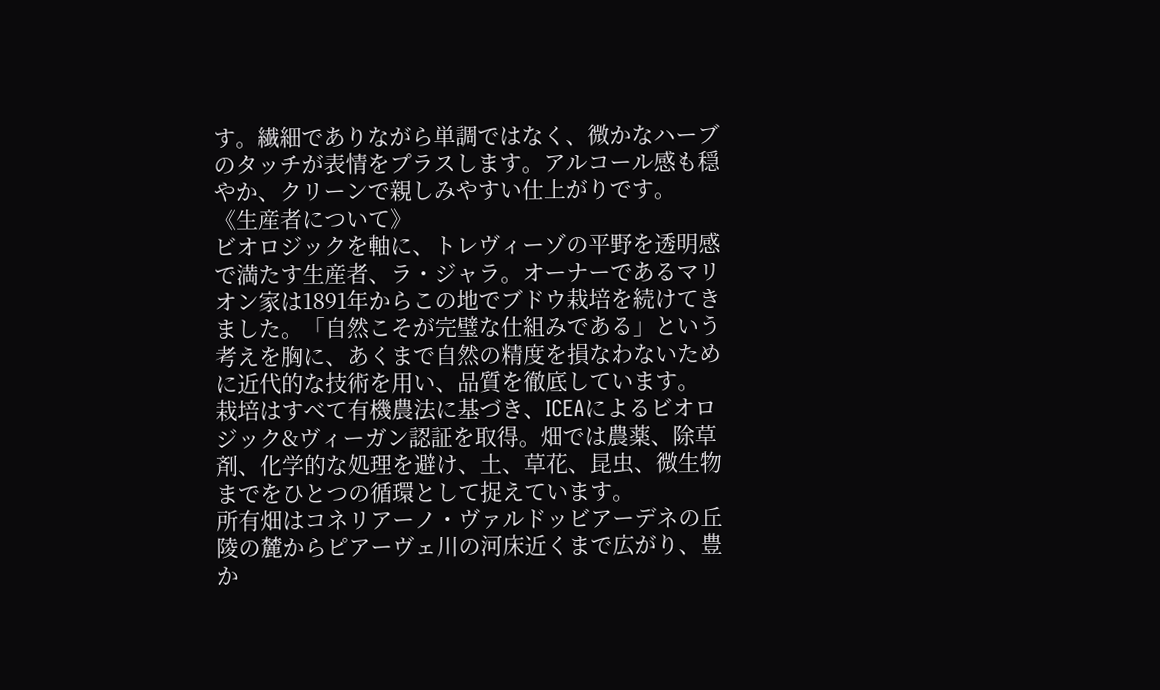す。繊細でありながら単調ではなく、微かなハーブのタッチが表情をプラスします。アルコール感も穏やか、クリーンで親しみやすい仕上がりです。
《生産者について》
ビオロジックを軸に、トレヴィーゾの平野を透明感で満たす生産者、ラ・ジャラ。オーナーであるマリオン家は1891年からこの地でブドウ栽培を続けてきました。「自然こそが完璧な仕組みである」という考えを胸に、あくまで自然の精度を損なわないために近代的な技術を用い、品質を徹底しています。
栽培はすべて有機農法に基づき、ICEAによるビオロジック&ヴィーガン認証を取得。畑では農薬、除草剤、化学的な処理を避け、土、草花、昆虫、微生物までをひとつの循環として捉えています。
所有畑はコネリアーノ・ヴァルドッビアーデネの丘陵の麓からピアーヴェ川の河床近くまで広がり、豊か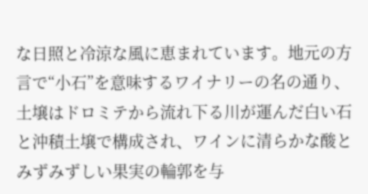な日照と冷涼な風に恵まれています。地元の方言で“小石”を意味するワイナリーの名の通り、土壌はドロミテから流れ下る川が運んだ白い石と沖積土壌で構成され、ワインに清らかな酸とみずみずしい果実の輪郭を与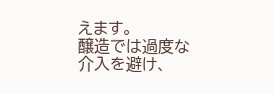えます。
醸造では過度な介入を避け、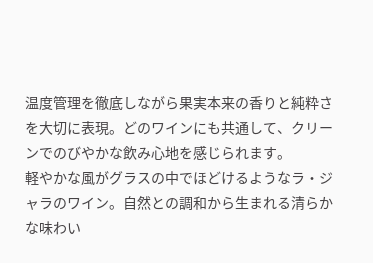温度管理を徹底しながら果実本来の香りと純粋さを大切に表現。どのワインにも共通して、クリーンでのびやかな飲み心地を感じられます。
軽やかな風がグラスの中でほどけるようなラ・ジャラのワイン。自然との調和から生まれる清らかな味わい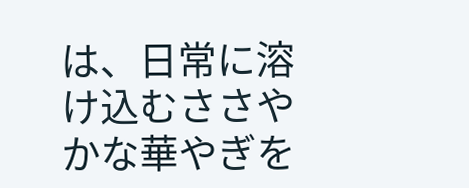は、日常に溶け込むささやかな華やぎを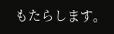もたらします。